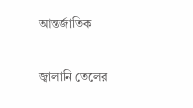আন্তর্জাতিক

জ্বালানি তেলের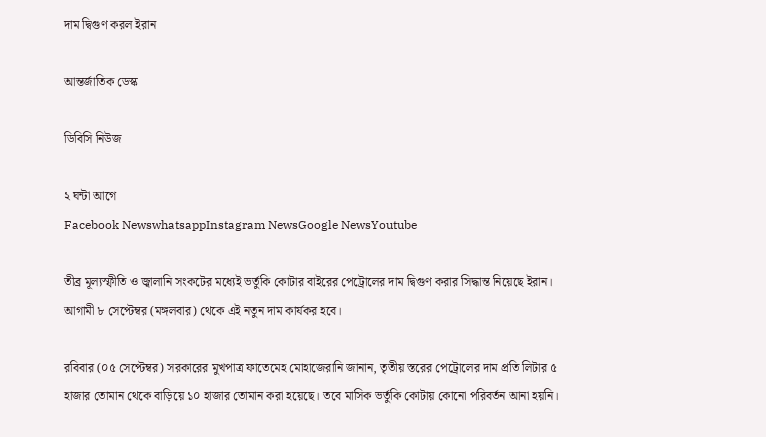দাম দ্বিগুণ করল ইরান

আন্তর্জাতিক ডেস্ক

ডিবিসি নিউজ

২ ঘন্টা আগে
Facebook NewswhatsappInstagram NewsGoogle NewsYoutube

তীব্র মূল্যস্ফীতি ও জ্বালানি সংকটের মধ্যেই ভর্তুকি কোটার বাইরের পেট্রোলের দাম দ্বিগুণ করার সিদ্ধান্ত নিয়েছে ইরান। আগামী ৮ সেপ্টেম্বর (মঙ্গলবার) থেকে এই নতুন দাম কার্যকর হবে।

রবিবার (০৫ সেপ্টেম্বর) সরকারের মুখপাত্র ফাতেমেহ মোহাজেরানি জানান, তৃতীয় স্তরের পেট্রোলের দাম প্রতি লিটার ৫ হাজার তোমান থেকে বাড়িয়ে ১০ হাজার তোমান করা হয়েছে। তবে মাসিক ভর্তুকি কোটায় কোনো পরিবর্তন আনা হয়নি।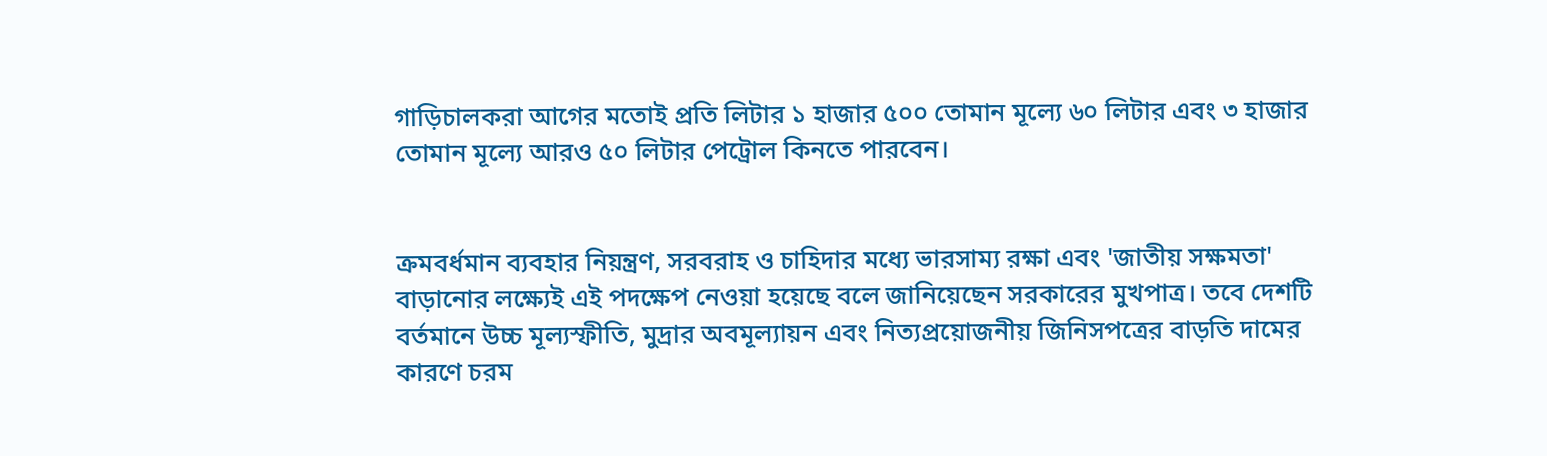গাড়িচালকরা আগের মতোই প্রতি লিটার ১ হাজার ৫০০ তোমান মূল্যে ৬০ লিটার এবং ৩ হাজার তোমান মূল্যে আরও ৫০ লিটার পেট্রোল কিনতে পারবেন।


ক্রমবর্ধমান ব্যবহার নিয়ন্ত্রণ, সরবরাহ ও চাহিদার মধ্যে ভারসাম্য রক্ষা এবং 'জাতীয় সক্ষমতা' বাড়ানোর লক্ষ্যেই এই পদক্ষেপ নেওয়া হয়েছে বলে জানিয়েছেন সরকারের মুখপাত্র। তবে দেশটি বর্তমানে উচ্চ মূল্যস্ফীতি, মুদ্রার অবমূল্যায়ন এবং নিত্যপ্রয়োজনীয় জিনিসপত্রের বাড়তি দামের কারণে চরম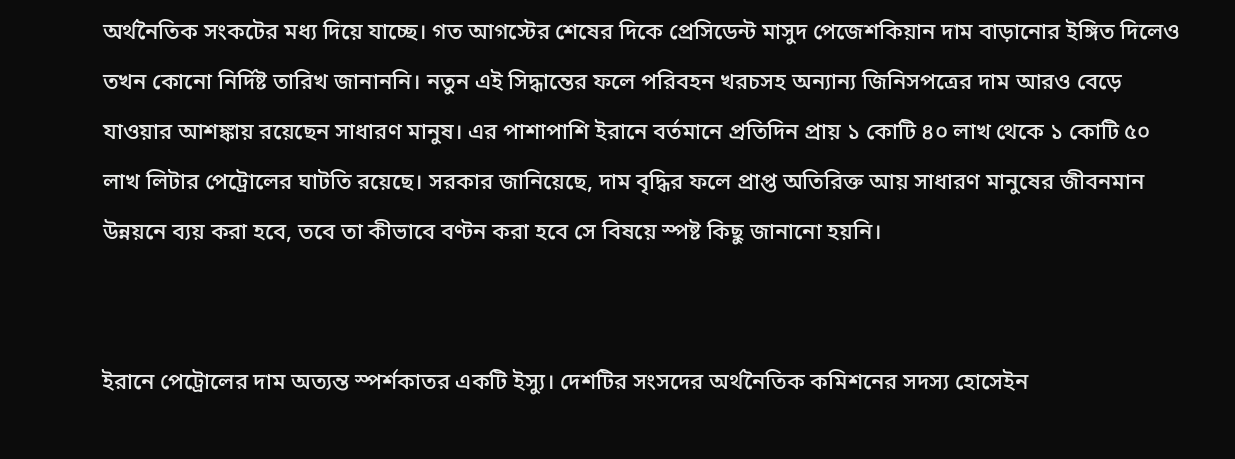অর্থনৈতিক সংকটের মধ্য দিয়ে যাচ্ছে। গত আগস্টের শেষের দিকে প্রেসিডেন্ট মাসুদ পেজেশকিয়ান দাম বাড়ানোর ইঙ্গিত দিলেও তখন কোনো নির্দিষ্ট তারিখ জানাননি। নতুন এই সিদ্ধান্তের ফলে পরিবহন খরচসহ অন্যান্য জিনিসপত্রের দাম আরও বেড়ে যাওয়ার আশঙ্কায় রয়েছেন সাধারণ মানুষ। এর পাশাপাশি ইরানে বর্তমানে প্রতিদিন প্রায় ১ কোটি ৪০ লাখ থেকে ১ কোটি ৫০ লাখ লিটার পেট্রোলের ঘাটতি রয়েছে। সরকার জানিয়েছে, দাম বৃদ্ধির ফলে প্রাপ্ত অতিরিক্ত আয় সাধারণ মানুষের জীবনমান উন্নয়নে ব্যয় করা হবে, তবে তা কীভাবে বণ্টন করা হবে সে বিষয়ে স্পষ্ট কিছু জানানো হয়নি।


ইরানে পেট্রোলের দাম অত্যন্ত স্পর্শকাতর একটি ইস্যু। দেশটির সংসদের অর্থনৈতিক কমিশনের সদস্য হোসেইন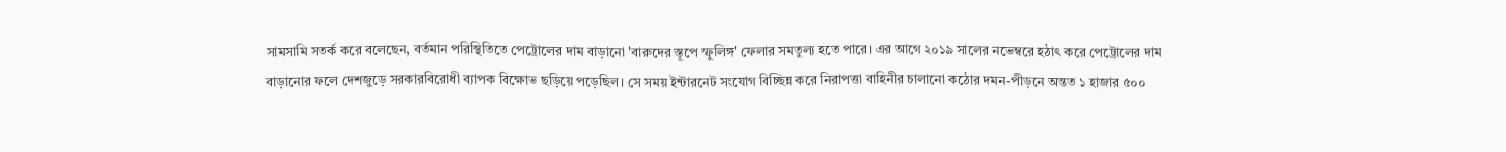সামসামি সতর্ক করে বলেছেন, বর্তমান পরিস্থিতিতে পেট্রোলের দাম বাড়ানো 'বারুদের স্তূপে স্ফুলিঙ্গ' ফেলার সমতুল্য হতে পারে। এর আগে ২০১৯ সালের নভেম্বরে হঠাৎ করে পেট্রোলের দাম বাড়ানোর ফলে দেশজুড়ে সরকারবিরোধী ব্যাপক বিক্ষোভ ছড়িয়ে পড়েছিল। সে সময় ইন্টারনেট সংযোগ বিচ্ছিন্ন করে নিরাপত্তা বাহিনীর চালানো কঠোর দমন-পীড়নে অন্তত ১ হাজার ৫০০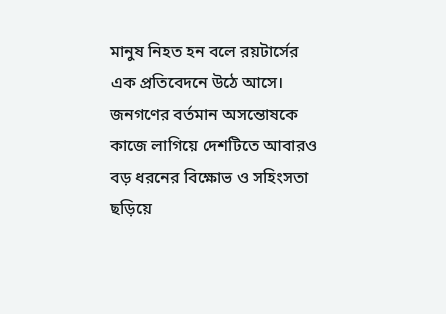মানুষ নিহত হন বলে রয়টার্সের এক প্রতিবেদনে উঠে আসে। জনগণের বর্তমান অসন্তোষকে কাজে লাগিয়ে দেশটিতে আবারও বড় ধরনের বিক্ষোভ ও সহিংসতা ছড়িয়ে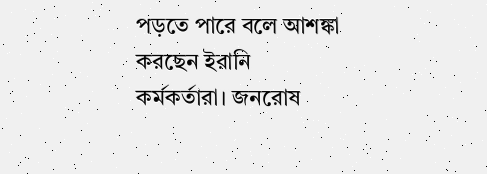পড়তে পারে বলে আশঙ্কা করছেন ইরানি কর্মকর্তারা। জনরোষ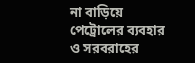না বাড়িয়ে পেট্রোলের ব্যবহার ও সরবরাহের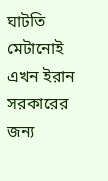ঘাটতি মেটানোই এখন ইরান সরকারের জন্য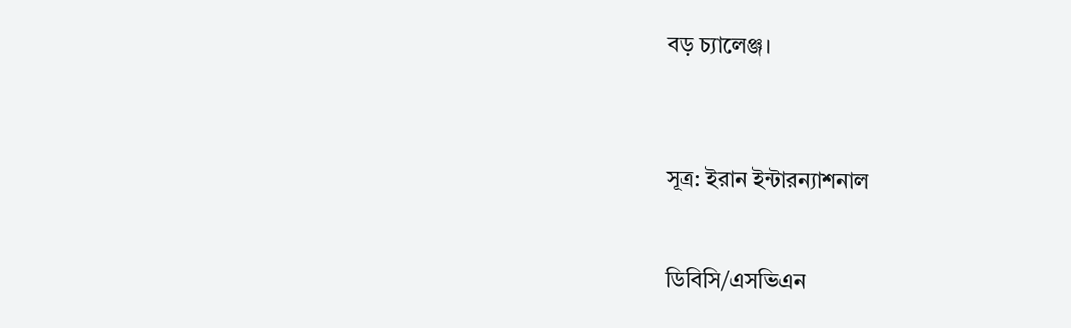বড় চ্যালেঞ্জ।



সূত্র: ইরান ইন্টারন্যাশনাল


ডিবিসি/এসভিএন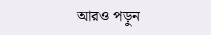আরও পড়ুন